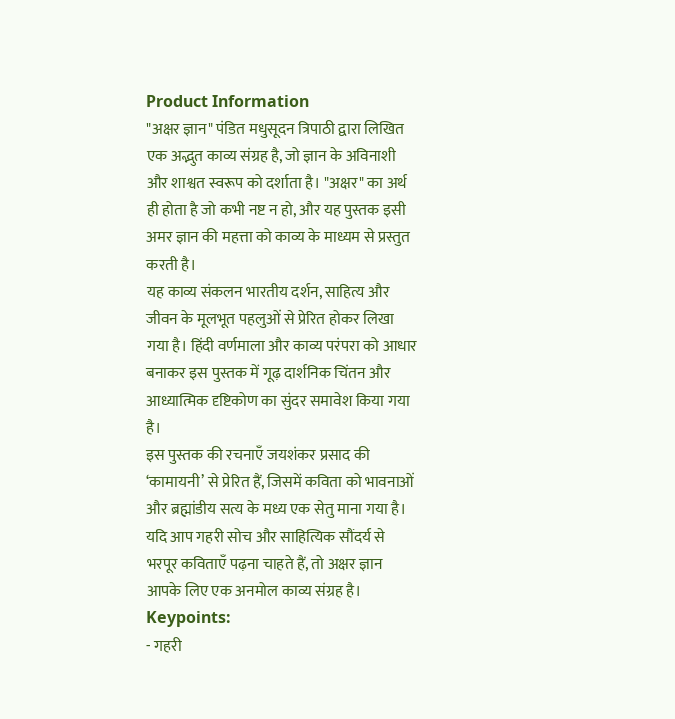Product Information
"अक्षर ज्ञान" पंडित मधुसूदन त्रिपाठी द्वारा लिखित एक अद्भुत काव्य संग्रह है, जो ज्ञान के अविनाशी और शाश्वत स्वरूप को दर्शाता है। "अक्षर" का अर्थ ही होता है जो कभी नष्ट न हो, और यह पुस्तक इसी अमर ज्ञान की महत्ता को काव्य के माध्यम से प्रस्तुत करती है।
यह काव्य संकलन भारतीय दर्शन, साहित्य और जीवन के मूलभूत पहलुओं से प्रेरित होकर लिखा गया है। हिंदी वर्णमाला और काव्य परंपरा को आधार बनाकर इस पुस्तक में गूढ़ दार्शनिक चिंतन और आध्यात्मिक दृष्टिकोण का सुंदर समावेश किया गया है।
इस पुस्तक की रचनाएँ जयशंकर प्रसाद की ‘कामायनी’ से प्रेरित हैं, जिसमें कविता को भावनाओं और ब्रह्मांडीय सत्य के मध्य एक सेतु माना गया है। यदि आप गहरी सोच और साहित्यिक सौंदर्य से भरपूर कविताएँ पढ़ना चाहते हैं, तो अक्षर ज्ञान आपके लिए एक अनमोल काव्य संग्रह है।
Keypoints:
- गहरी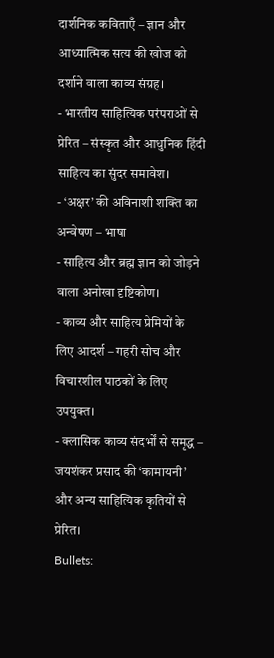दार्शनिक कविताएँ – ज्ञान और आध्यात्मिक सत्य की खोज को दर्शाने वाला काव्य संग्रह।
- भारतीय साहित्यिक परंपराओं से प्रेरित – संस्कृत और आधुनिक हिंदी साहित्य का सुंदर समावेश।
- ‘अक्षर’ की अविनाशी शक्ति का अन्वेषण – भाषा
- साहित्य और ब्रह्म ज्ञान को जोड़ने वाला अनोखा दृष्टिकोण।
- काव्य और साहित्य प्रेमियों के लिए आदर्श – गहरी सोच और विचारशील पाठकों के लिए उपयुक्त।
- क्लासिक काव्य संदर्भों से समृद्ध – जयशंकर प्रसाद की ‘कामायनी’ और अन्य साहित्यिक कृतियों से प्रेरित।
Bullets: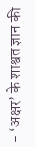- ‘अक्षर’ के शाश्वत ज्ञान की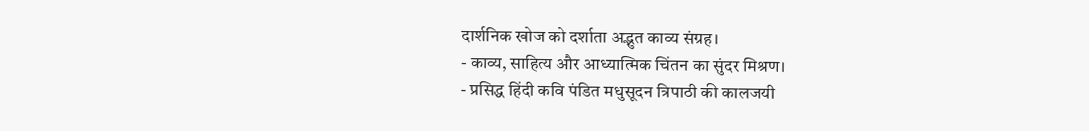दार्शनिक खोज को दर्शाता अद्भुत काव्य संग्रह।
- काव्य, साहित्य और आध्यात्मिक चिंतन का सुंदर मिश्रण।
- प्रसिद्ध हिंदी कवि पंडित मधुसूदन त्रिपाठी की कालजयी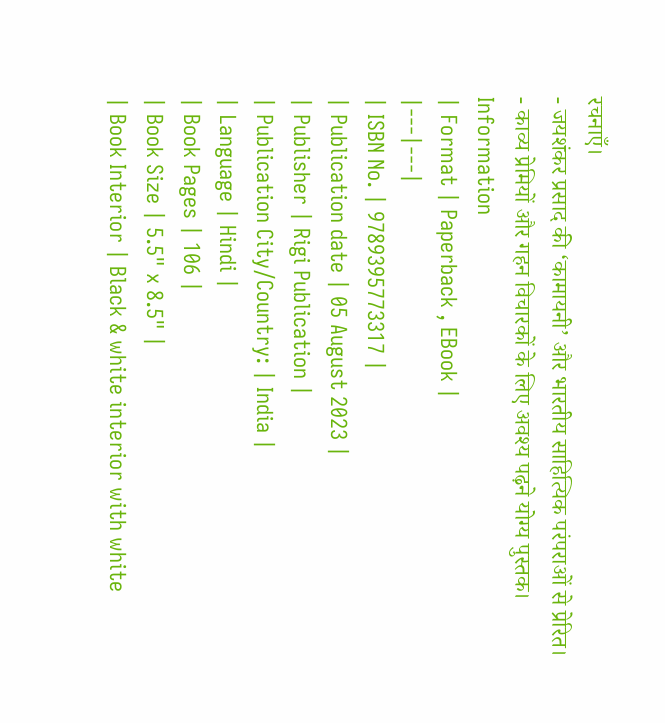रचनाएँ।
- जयशंकर प्रसाद की ‘कामायनी’ और भारतीय साहित्यिक परंपराओं से प्रेरित।
- काव्य प्रेमियों और गहन विचारकों के लिए अवश्य पढ़ने योग्य पुस्तक।
Information
| Format | Paperback , EBook |
|---|---|
| ISBN No. | 9789395773317 |
| Publication date | 05 August 2023 |
| Publisher | Rigi Publication |
| Publication City/Country: | India |
| Language | Hindi |
| Book Pages | 106 |
| Book Size | 5.5" x 8.5" |
| Book Interior | Black & white interior with white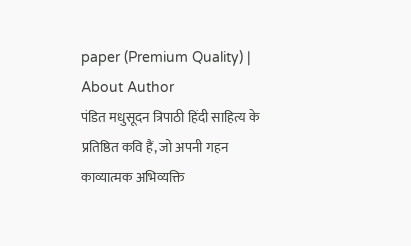paper (Premium Quality) |
About Author
पंडित मधुसूदन त्रिपाठी हिंदी साहित्य के प्रतिष्ठित कवि हैं, जो अपनी गहन काव्यात्मक अभिव्यक्ति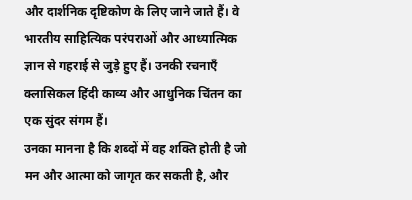और दार्शनिक दृष्टिकोण के लिए जाने जाते हैं। वे भारतीय साहित्यिक परंपराओं और आध्यात्मिक ज्ञान से गहराई से जुड़े हुए हैं। उनकी रचनाएँ क्लासिकल हिंदी काव्य और आधुनिक चिंतन का एक सुंदर संगम हैं।
उनका मानना है कि शब्दों में वह शक्ति होती है जो मन और आत्मा को जागृत कर सकती है, और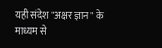यही संदेश "अक्षर ज्ञान" के माध्यम से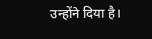उन्होंने दिया है।